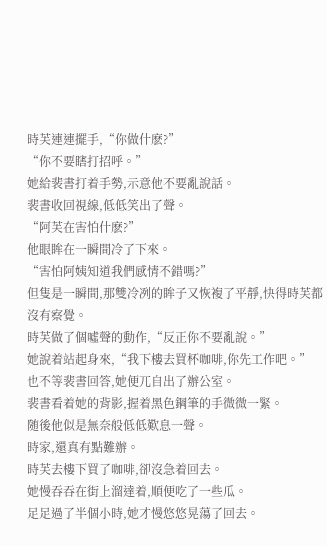時芙連連擺手,“你做什麽?”
“你不要瞎打招呼。”
她給裴書打着手勢,示意他不要亂說話。
裴書收回視線,低低笑出了聲。
“阿芙在害怕什麽?”
他眼眸在一瞬間冷了下來。
“害怕阿姨知道我們感情不錯嗎?”
但隻是一瞬間,那雙冷冽的眸子又恢複了平靜,快得時芙都沒有察覺。
時芙做了個噓聲的動作,“反正你不要亂說。”
她說着站起身來,“我下樓去買杯咖啡,你先工作吧。”
也不等裴書回答,她便兀自出了辦公室。
裴書看着她的背影,握着黑色鋼筆的手微微一緊。
随後他似是無奈般低低歎息一聲。
時家,還真有點難辦。
時芙去樓下買了咖啡,卻沒急着回去。
她慢吞吞在街上溜達着,順便吃了一些瓜。
足足過了半個小時,她才慢悠悠晃蕩了回去。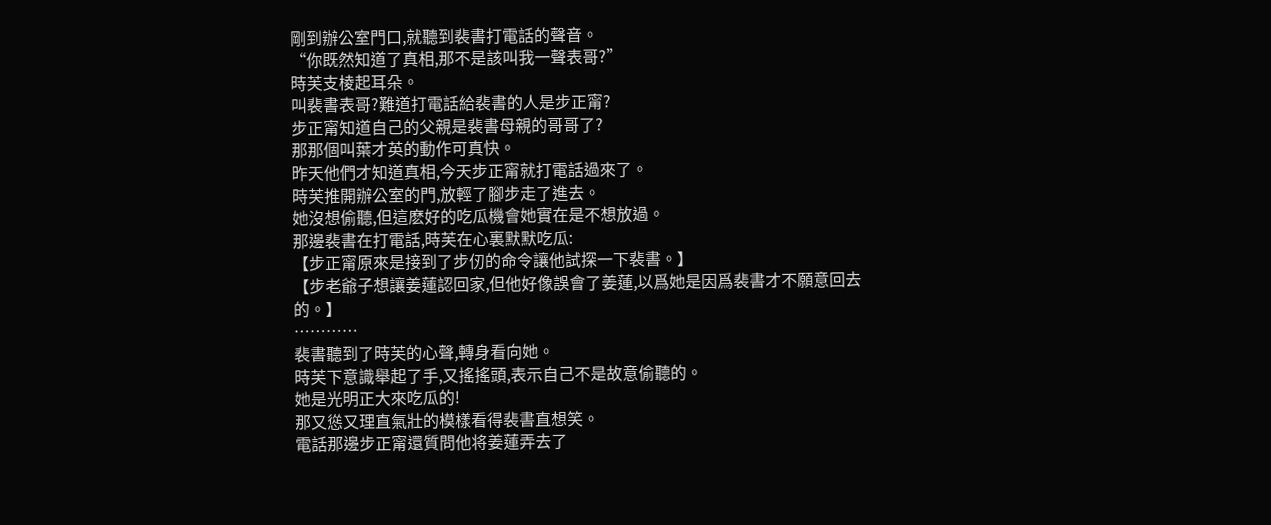剛到辦公室門口,就聽到裴書打電話的聲音。
“你既然知道了真相,那不是該叫我一聲表哥?”
時芙支棱起耳朵。
叫裴書表哥?難道打電話給裴書的人是步正甯?
步正甯知道自己的父親是裴書母親的哥哥了?
那那個叫葉才英的動作可真快。
昨天他們才知道真相,今天步正甯就打電話過來了。
時芙推開辦公室的門,放輕了腳步走了進去。
她沒想偷聽,但這麽好的吃瓜機會她實在是不想放過。
那邊裴書在打電話,時芙在心裏默默吃瓜:
【步正甯原來是接到了步仞的命令讓他試探一下裴書。】
【步老爺子想讓姜蓮認回家,但他好像誤會了姜蓮,以爲她是因爲裴書才不願意回去的。】
…………
裴書聽到了時芙的心聲,轉身看向她。
時芙下意識舉起了手,又搖搖頭,表示自己不是故意偷聽的。
她是光明正大來吃瓜的!
那又慫又理直氣壯的模樣看得裴書直想笑。
電話那邊步正甯還質問他将姜蓮弄去了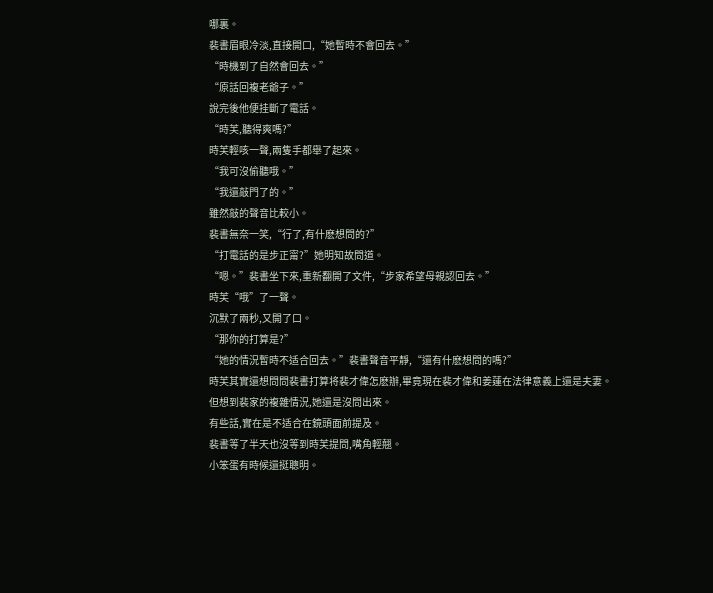哪裏。
裴書眉眼冷淡,直接開口,“她暫時不會回去。”
“時機到了自然會回去。”
“原話回複老爺子。”
說完後他便挂斷了電話。
“時芙,聽得爽嗎?”
時芙輕咳一聲,兩隻手都舉了起來。
“我可沒偷聽哦。”
“我還敲門了的。”
雖然敲的聲音比較小。
裴書無奈一笑,“行了,有什麽想問的?”
“打電話的是步正甯?”她明知故問道。
“嗯。”裴書坐下來,重新翻開了文件,“步家希望母親認回去。”
時芙“哦”了一聲。
沉默了兩秒,又開了口。
“那你的打算是?”
“她的情況暫時不适合回去。”裴書聲音平靜,“還有什麽想問的嗎?”
時芙其實還想問問裴書打算将裴才偉怎麽辦,畢竟現在裴才偉和姜蓮在法律意義上還是夫妻。
但想到裴家的複雜情況,她還是沒問出來。
有些話,實在是不适合在鏡頭面前提及。
裴書等了半天也沒等到時芙提問,嘴角輕翹。
小笨蛋有時候還挺聰明。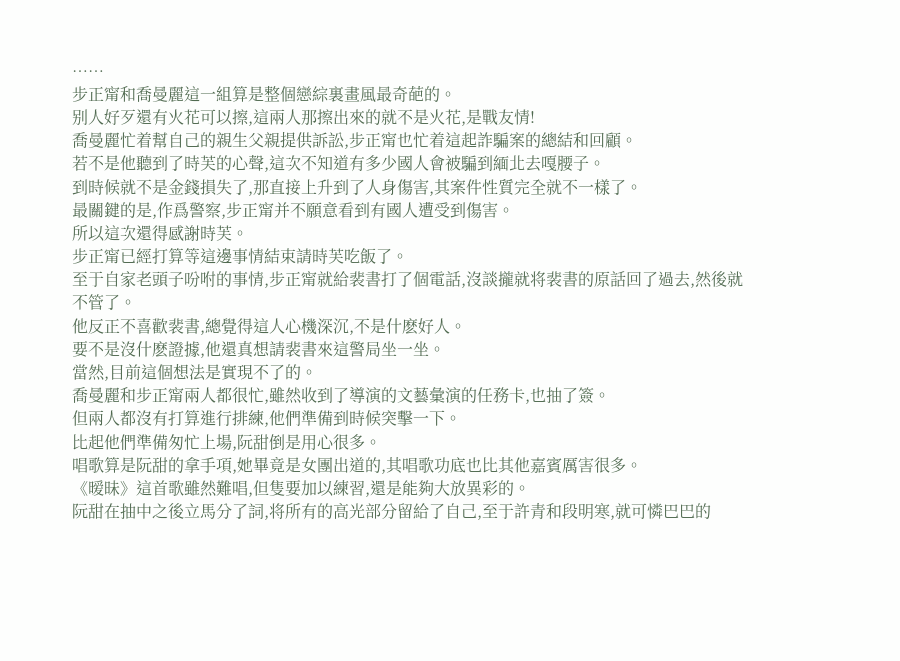……
步正甯和喬曼麗這一組算是整個戀綜裏畫風最奇葩的。
别人好歹還有火花可以擦,這兩人那擦出來的就不是火花,是戰友情!
喬曼麗忙着幫自己的親生父親提供訴訟,步正甯也忙着這起詐騙案的總結和回顧。
若不是他聽到了時芙的心聲,這次不知道有多少國人會被騙到緬北去嘎腰子。
到時候就不是金錢損失了,那直接上升到了人身傷害,其案件性質完全就不一樣了。
最關鍵的是,作爲警察,步正甯并不願意看到有國人遭受到傷害。
所以這次還得感謝時芙。
步正甯已經打算等這邊事情結束請時芙吃飯了。
至于自家老頭子吩咐的事情,步正甯就給裴書打了個電話,沒談攏就将裴書的原話回了過去,然後就不管了。
他反正不喜歡裴書,總覺得這人心機深沉,不是什麽好人。
要不是沒什麽證據,他還真想請裴書來這警局坐一坐。
當然,目前這個想法是實現不了的。
喬曼麗和步正甯兩人都很忙,雖然收到了導演的文藝彙演的任務卡,也抽了簽。
但兩人都沒有打算進行排練,他們準備到時候突擊一下。
比起他們準備匆忙上場,阮甜倒是用心很多。
唱歌算是阮甜的拿手項,她畢竟是女團出道的,其唱歌功底也比其他嘉賓厲害很多。
《暧昧》這首歌雖然難唱,但隻要加以練習,還是能夠大放異彩的。
阮甜在抽中之後立馬分了詞,将所有的高光部分留給了自己,至于許青和段明寒,就可憐巴巴的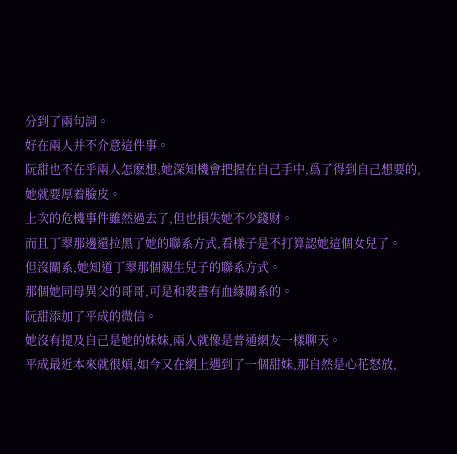分到了兩句詞。
好在兩人并不介意這件事。
阮甜也不在乎兩人怎麽想,她深知機會把握在自己手中,爲了得到自己想要的,她就要厚着臉皮。
上次的危機事件雖然過去了,但也損失她不少錢财。
而且丁翠那邊還拉黑了她的聯系方式,看樣子是不打算認她這個女兒了。
但沒關系,她知道丁翠那個親生兒子的聯系方式。
那個她同母異父的哥哥,可是和裴書有血緣關系的。
阮甜添加了平成的微信。
她沒有提及自己是她的妹妹,兩人就像是普通網友一樣聊天。
平成最近本來就很煩,如今又在網上遇到了一個甜妹,那自然是心花怒放,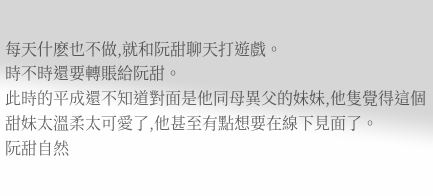每天什麽也不做,就和阮甜聊天打遊戲。
時不時還要轉賬給阮甜。
此時的平成還不知道對面是他同母異父的妹妹,他隻覺得這個甜妹太溫柔太可愛了,他甚至有點想要在線下見面了。
阮甜自然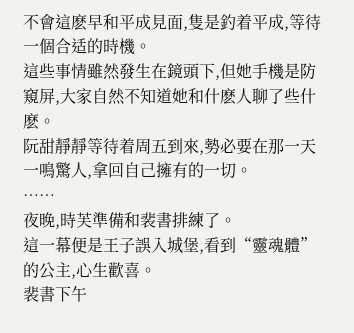不會這麽早和平成見面,隻是釣着平成,等待一個合适的時機。
這些事情雖然發生在鏡頭下,但她手機是防窺屏,大家自然不知道她和什麽人聊了些什麽。
阮甜靜靜等待着周五到來,勢必要在那一天一鳴驚人,拿回自己擁有的一切。
……
夜晚,時芙準備和裴書排練了。
這一幕便是王子誤入城堡,看到“靈魂體”的公主,心生歡喜。
裴書下午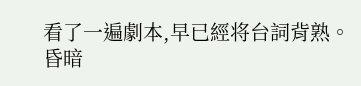看了一遍劇本,早已經将台詞背熟。
昏暗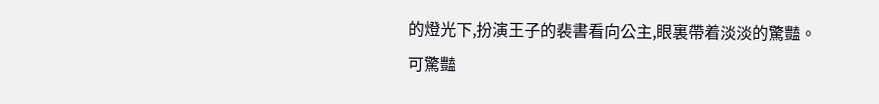的燈光下,扮演王子的裴書看向公主,眼裏帶着淡淡的驚豔。
可驚豔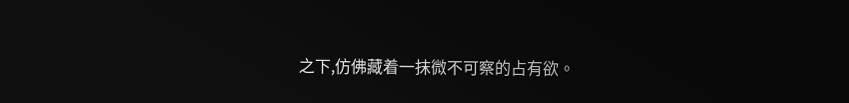之下,仿佛藏着一抹微不可察的占有欲。